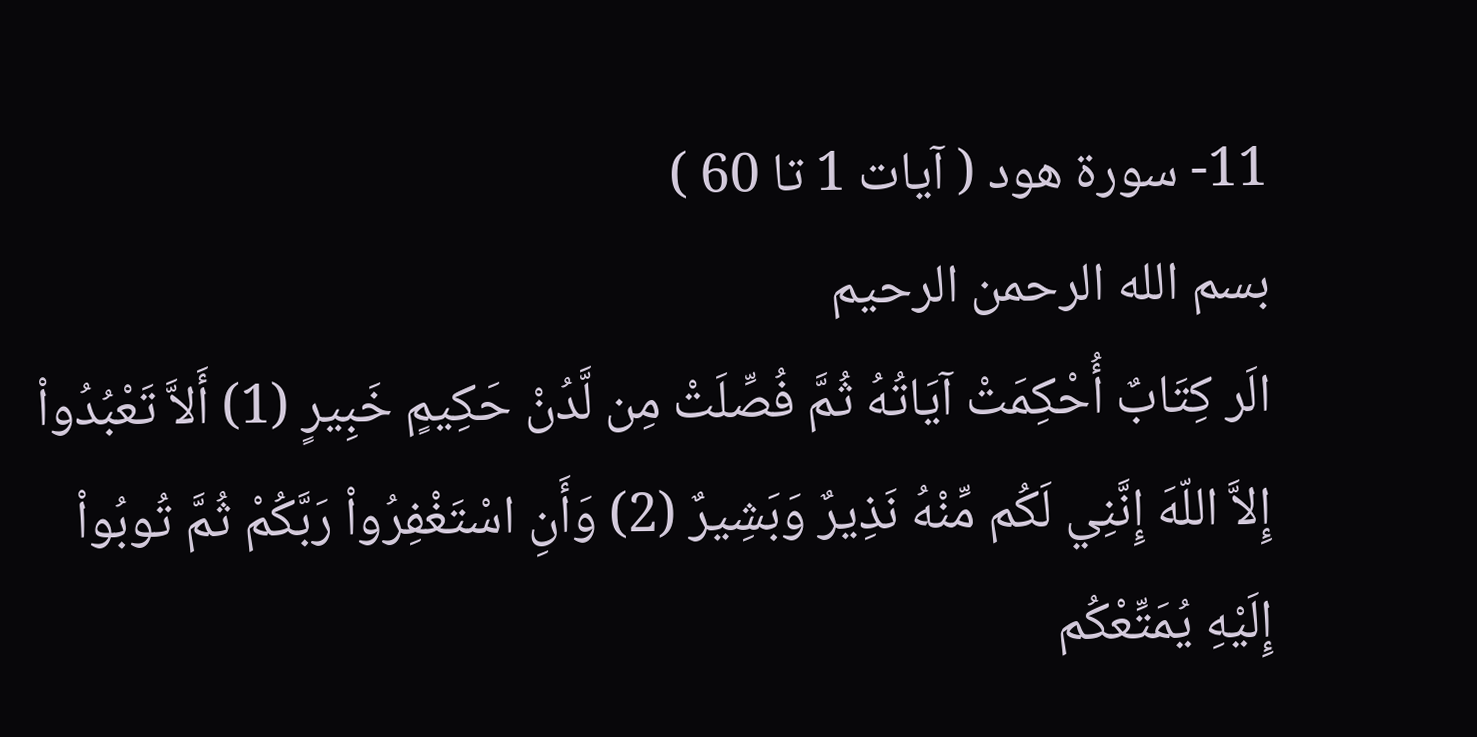11- سورة هود ( آیات 1 تا 60 )
بسم الله الرحمن الرحيم
الَر كِتَابٌ أُحْكِمَتْ آيَاتُهُ ثُمَّ فُصِّلَتْ مِن لَّدُنْ حَكِيمٍ خَبِيرٍ (1) أَلاَّ تَعْبُدُواْ إِلاَّ اللّهَ إِنَّنِي لَكُم مِّنْهُ نَذِيرٌ وَبَشِيرٌ (2) وَأَنِ اسْتَغْفِرُواْ رَبَّكُمْ ثُمَّ تُوبُواْ إِلَيْهِ يُمَتِّعْكُم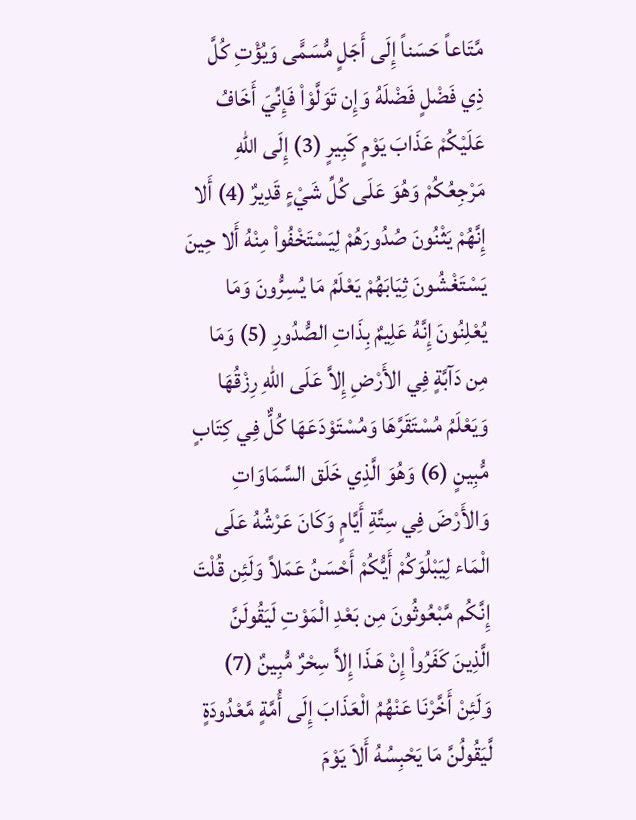مَّتَاعاً حَسَناً إِلَى أَجَلٍ مُّسَمًّى وَيُؤْتِ كُلَّ ذِي فَضْلٍ فَضْلَهُ وَإِن تَوَلَّوْاْ فَإِنِّيَ أَخَافُ عَلَيْكُمْ عَذَابَ يَوْمٍ كَبِيرٍ (3) إِلَى اللّهِ مَرْجِعُكُمْ وَهُوَ عَلَى كُلِّ شَيْءٍ قَدِيرٌ (4) أَلا إِنَّهُمْ يَثْنُونَ صُدُورَهُمْ لِيَسْتَخْفُواْ مِنْهُ أَلا حِينَ يَسْتَغْشُونَ ثِيَابَهُمْ يَعْلَمُ مَا يُسِرُّونَ وَمَا يُعْلِنُونَ إِنَّهُ عَلِيمٌ بِذَاتِ الصُّدُورِ (5) وَمَا مِن دَآبَّةٍ فِي الأَرْضِ إِلاَّ عَلَى اللّهِ رِزْقُهَا وَيَعْلَمُ مُسْتَقَرَّهَا وَمُسْتَوْدَعَهَا كُلٌّ فِي كِتَابٍ مُّبِينٍ (6) وَهُوَ الَّذِي خَلَق السَّمَاوَاتِ وَالأَرْضَ فِي سِتَّةِ أَيَّامٍ وَكَانَ عَرْشُهُ عَلَى الْمَاء لِيَبْلُوَكُمْ أَيُّكُمْ أَحْسَنُ عَمَلاً وَلَئِن قُلْتَ إِنَّكُم مَّبْعُوثُونَ مِن بَعْدِ الْمَوْتِ لَيَقُولَنَّ الَّذِينَ كَفَرُواْ إِنْ هَـذَا إِلاَّ سِحْرٌ مُّبِينٌ (7) وَلَئِنْ أَخَّرْنَا عَنْهُمُ الْعَذَابَ إِلَى أُمَّةٍ مَّعْدُودَةٍ لَّيَقُولُنَّ مَا يَحْبِسُهُ أَلاَ يَوْمَ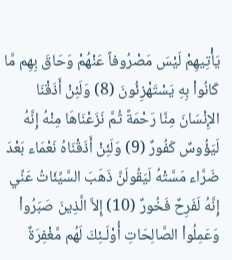يَأْتِيهِمْ لَيْسَ مَصْرُوفاً عَنْهُمْ وَحَاقَ بِهِم مَّا كَانُواْ بِهِ يَسْتَهْزِئُونَ (8) وَلَئِنْ أَذَقْنَا الإِنْسَانَ مِنَّا رَحْمَةً ثُمَّ نَزَعْنَاهَا مِنْهُ إِنَّهُ لَيَؤُوسٌ كَفُورٌ (9) وَلَئِنْ أَذَقْنَاهُ نَعْمَاء بَعْدَ ضَرَّاء مَسَّتْهُ لَيَقُولَنَّ ذَهَبَ السَّيِّئَاتُ عَنِّي إِنَّهُ لَفَرِحٌ فَخُورٌ (10) إِلاَّ الَّذِينَ صَبَرُواْ وَعَمِلُواْ الصَّالِحَاتِ أُوْلَـئِكَ لَهُم مَّغْفِرَةٌ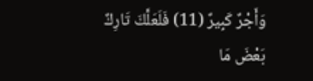وَأَجْرٌ كَبِيرٌ (11) فَلَعَلَّكَ تَارِكٌ بَعْضَ مَا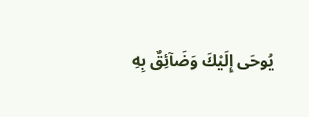يُوحَى إِلَيْكَ وَضَآئِقٌ بِهِ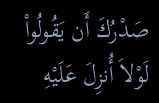صَدْرُكَ أَن يَقُولُواْ لَوْلاَ أُنزِلَ عَلَيْهِ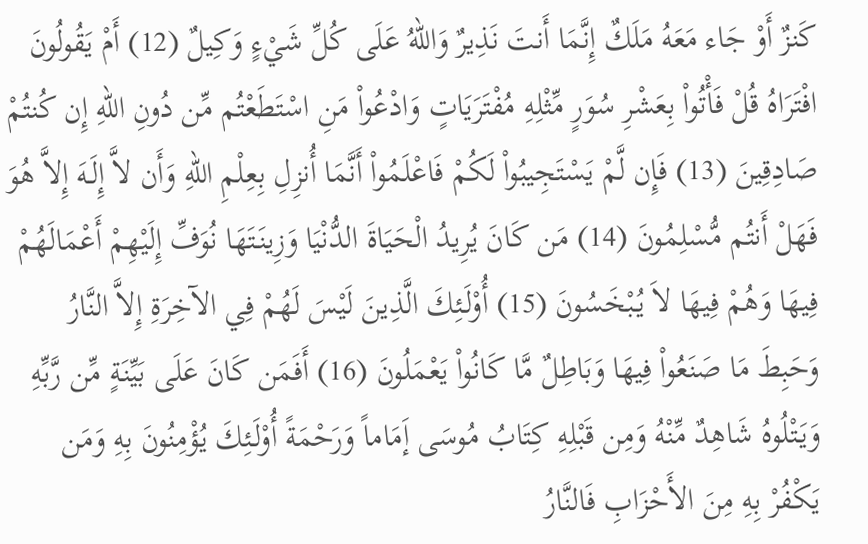كَنزٌ أَوْ جَاء مَعَهُ مَلَكٌ إِنَّمَا أَنتَ نَذِيرٌ وَاللّهُ عَلَى كُلِّ شَيْءٍ وَكِيلٌ (12) أَمْ يَقُولُونَ افْتَرَاهُ قُلْ فَأْتُواْ بِعَشْرِ سُوَرٍ مِّثْلِهِ مُفْتَرَيَاتٍ وَادْعُواْ مَنِ اسْتَطَعْتُم مِّن دُونِ اللّهِ إِن كُنتُمْ صَادِقِينَ (13) فَإِن لَّمْ يَسْتَجِيبُواْ لَكُمْ فَاعْلَمُواْ أَنَّمَا أُنزِلِ بِعِلْمِ اللّهِ وَأَن لاَّ إِلَـهَ إِلاَّ هُوَ فَهَلْ أَنتُم مُّسْلِمُونَ (14) مَن كَانَ يُرِيدُ الْحَيَاةَ الدُّنْيَا وَزِينَتَهَا نُوَفِّ إِلَيْهِمْ أَعْمَالَهُمْ فِيهَا وَهُمْ فِيهَا لاَ يُبْخَسُونَ (15) أُوْلَـئِكَ الَّذِينَ لَيْسَ لَهُمْ فِي الآخِرَةِ إِلاَّ النَّارُ وَحَبِطَ مَا صَنَعُواْ فِيهَا وَبَاطِلٌ مَّا كَانُواْ يَعْمَلُونَ (16) أَفَمَن كَانَ عَلَى بَيِّنَةٍ مِّن رَّبِّهِ وَيَتْلُوهُ شَاهِدٌ مِّنْهُ وَمِن قَبْلِهِ كِتَابُ مُوسَى إَمَاماً وَرَحْمَةً أُوْلَـئِكَ يُؤْمِنُونَ بِهِ وَمَن يَكْفُرْ بِهِ مِنَ الأَحْزَابِ فَالنَّارُ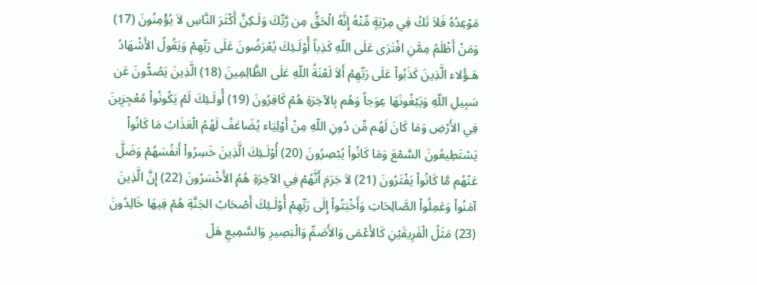مَوْعِدُهُ فَلاَ تَكُ فِي مِرْيَةٍ مِّنْهُ إِنَّهُ الْحَقُّ مِن رَّبِّكَ وَلَـكِنَّ أَكْثَرَ النَّاسِ لاَ يُؤْمِنُونَ (17) وَمَنْ أَظْلَمُ مِمَّنِ افْتَرَى عَلَى اللّهِ كَذِباً أُوْلَـئِكَ يُعْرَضُونَ عَلَى رَبِّهِمْ وَيَقُولُ الأَشْهَادُ هَـؤُلاء الَّذِينَ كَذَبُواْ عَلَى رَبِّهِمْ أَلاَ لَعْنَةُ اللّهِ عَلَى الظَّالِمِينَ (18) الَّذِينَ يَصُدُّونَ عَن سَبِيلِ اللّهِ وَيَبْغُونَهَا عِوَجاً وَهُم بِالآخِرَةِ هُمْ كَافِرُونَ (19) أُولَـئِكَ لَمْ يَكُونُواْ مُعْجِزِينَ فِي الأَرْضِ وَمَا كَانَ لَهُم مِّن دُونِ اللّهِ مِنْ أَوْلِيَاء يُضَاعَفُ لَهُمُ الْعَذَابُ مَا كَانُواْ يَسْتَطِيعُونَ السَّمْعَ وَمَا كَانُواْ يُبْصِرُونَ (20) أُوْلَـئِكَ الَّذِينَ خَسِرُواْ أَنفُسَهُمْ وَضَلَّ عَنْهُم مَّا كَانُواْ يَفْتَرُونَ (21) لاَ جَرَمَ أَنَّهُمْ فِي الآخِرَةِ هُمُ الأَخْسَرُونَ (22) إِنَّ الَّذِينَ آمَنُواْ وَعَمِلُواْ الصَّالِحَاتِ وَأَخْبَتُواْ إِلَى رَبِّهِمْ أُوْلَـئِكَ أَصْحَابُ الجَنَّةِ هُمْ فِيهَا خَالِدُونَ (23) مَثَلُ الْفَرِيقَيْنِ كَالأَعْمَى وَالأَصَمِّ وَالْبَصِيرِ وَالسَّمِيعِ هَلْ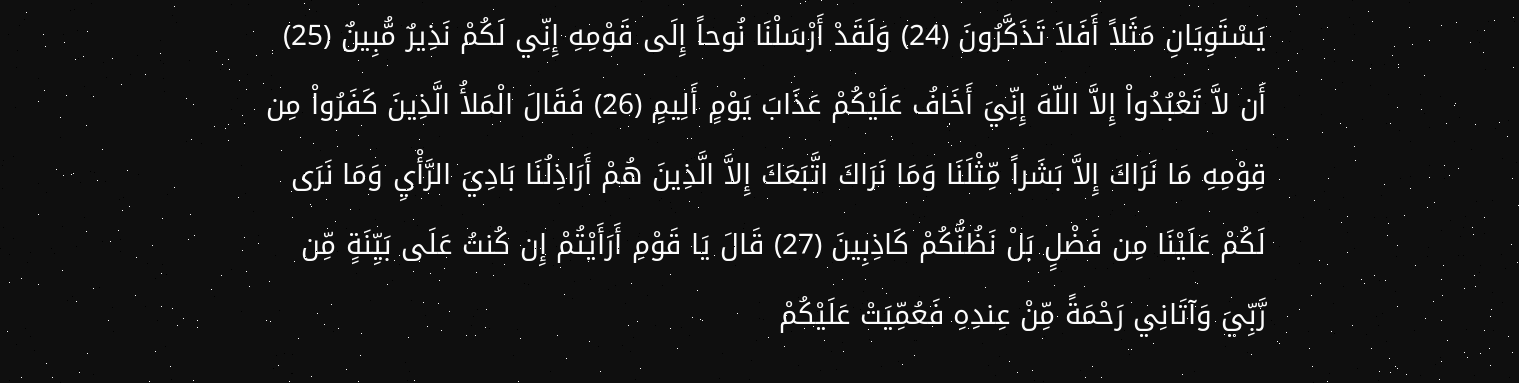يَسْتَوِيَانِ مَثَلاً أَفَلاَ تَذَكَّرُونَ (24) وَلَقَدْ أَرْسَلْنَا نُوحاً إِلَى قَوْمِهِ إِنِّي لَكُمْ نَذِيرٌ مُّبِينٌ (25) أَن لاَّ تَعْبُدُواْ إِلاَّ اللّهَ إِنِّيَ أَخَافُ عَلَيْكُمْ عَذَابَ يَوْمٍ أَلِيمٍ (26) فَقَالَ الْمَلأُ الَّذِينَ كَفَرُواْ مِن قِوْمِهِ مَا نَرَاكَ إِلاَّ بَشَراً مِّثْلَنَا وَمَا نَرَاكَ اتَّبَعَكَ إِلاَّ الَّذِينَ هُمْ أَرَاذِلُنَا بَادِيَ الرَّأْيِ وَمَا نَرَى لَكُمْ عَلَيْنَا مِن فَضْلٍ بَلْ نَظُنُّكُمْ كَاذِبِينَ (27) قَالَ يَا قَوْمِ أَرَأَيْتُمْ إِن كُنتُ عَلَى بَيِّنَةٍ مِّن رَّبِّيَ وَآتَانِي رَحْمَةً مِّنْ عِندِهِ فَعُمِّيَتْ عَلَيْكُمْ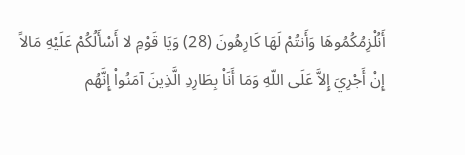أَنُلْزِمُكُمُوهَا وَأَنتُمْ لَهَا كَارِهُونَ (28) وَيَا قَوْمِ لا أَسْأَلُكُمْ عَلَيْهِ مَالاً إِنْ أَجْرِيَ إِلاَّ عَلَى اللّهِ وَمَا أَنَاْ بِطَارِدِ الَّذِينَ آمَنُواْ إِنَّهُم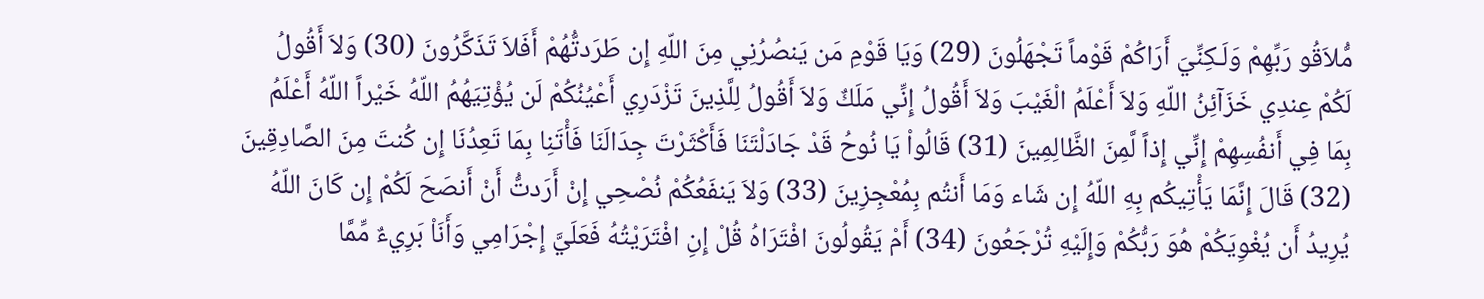مُّلاَقُو رَبِّهِمْ وَلَـكِنِّيَ أَرَاكُمْ قَوْماً تَجْهَلُونَ (29) وَيَا قَوْمِ مَن يَنصُرُنِي مِنَ اللّهِ إِن طَرَدتُّهُمْ أَفَلاَ تَذَكَّرُونَ (30) وَلاَ أَقُولُ لَكُمْ عِندِي خَزَآئِنُ اللّهِ وَلاَ أَعْلَمُ الْغَيْبَ وَلاَ أَقُولُ إِنِّي مَلَكٌ وَلاَ أَقُولُ لِلَّذِينَ تَزْدَرِي أَعْيُنُكُمْ لَن يُؤْتِيَهُمُ اللّهُ خَيْراً اللّهُ أَعْلَمُ بِمَا فِي أَنفُسِهِمْ إِنِّي إِذاً لَّمِنَ الظَّالِمِينَ (31) قَالُواْ يَا نُوحُ قَدْ جَادَلْتَنَا فَأَكْثَرْتَ جِدَالَنَا فَأْتَنِا بِمَا تَعِدُنَا إِن كُنتَ مِنَ الصَّادِقِينَ (32) قَالَ إِنَّمَا يَأْتِيكُم بِهِ اللّهُ إِن شَاء وَمَا أَنتُم بِمُعْجِزِينَ (33) وَلاَ يَنفَعُكُمْ نُصْحِي إِنْ أَرَدتُّ أَنْ أَنصَحَ لَكُمْ إِن كَانَ اللّهُ يُرِيدُ أَن يُغْوِيَكُمْ هُوَ رَبُّكُمْ وَإِلَيْهِ تُرْجَعُونَ (34) أَمْ يَقُولُونَ افْتَرَاهُ قُلْ إِنِ افْتَرَيْتُهُ فَعَلَيَّ إِجْرَامِي وَأَنَاْ بَرِيءٌ مِّمَّا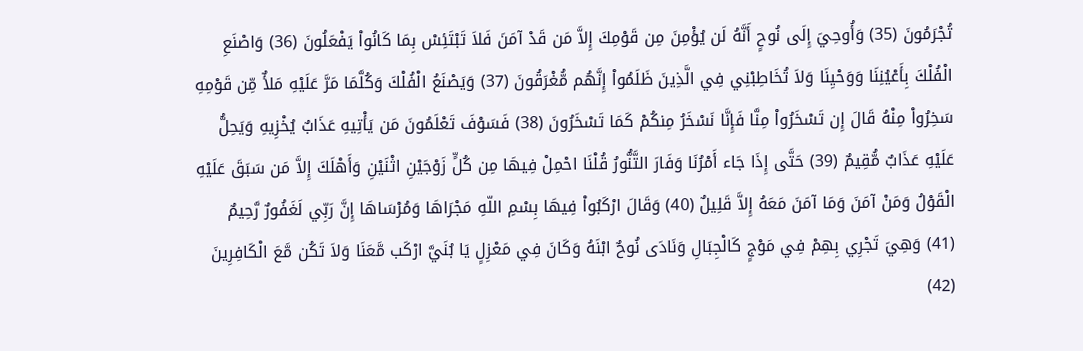تُجْرَمُونَ (35) وَأُوحِيَ إِلَى نُوحٍ أَنَّهُ لَن يُؤْمِنَ مِن قَوْمِكَ إِلاَّ مَن قَدْ آمَنَ فَلاَ تَبْتَئِسْ بِمَا كَانُواْ يَفْعَلُونَ (36) وَاصْنَعِ الْفُلْكَ بِأَعْيُنِنَا وَوَحْيِنَا وَلاَ تُخَاطِبْنِي فِي الَّذِينَ ظَلَمُواْ إِنَّهُم مُّغْرَقُونَ (37) وَيَصْنَعُ الْفُلْكَ وَكُلَّمَا مَرَّ عَلَيْهِ مَلأٌ مِّن قَوْمِهِ سَخِرُواْ مِنْهُ قَالَ إِن تَسْخَرُواْ مِنَّا فَإِنَّا نَسْخَرُ مِنكُمْ كَمَا تَسْخَرُونَ (38) فَسَوْفَ تَعْلَمُونَ مَن يَأْتِيهِ عَذَابٌ يُخْزِيهِ وَيَحِلُّ عَلَيْهِ عَذَابٌ مُّقِيمٌ (39) حَتَّى إِذَا جَاء أَمْرُنَا وَفَارَ التَّنُّورُ قُلْنَا احْمِلْ فِيهَا مِن كُلٍّ زَوْجَيْنِ اثْنَيْنِ وَأَهْلَكَ إِلاَّ مَن سَبَقَ عَلَيْهِ الْقَوْلُ وَمَنْ آمَنَ وَمَا آمَنَ مَعَهُ إِلاَّ قَلِيلٌ (40) وَقَالَ ارْكَبُواْ فِيهَا بِسْمِ اللّهِ مَجْرَاهَا وَمُرْسَاهَا إِنَّ رَبِّي لَغَفُورٌ رَّحِيمٌ (41) وَهِيَ تَجْرِي بِهِمْ فِي مَوْجٍ كَالْجِبَالِ وَنَادَى نُوحٌ ابْنَهُ وَكَانَ فِي مَعْزِلٍ يَا بُنَيَّ ارْكَب مَّعَنَا وَلاَ تَكُن مَّعَ الْكَافِرِينَ (42)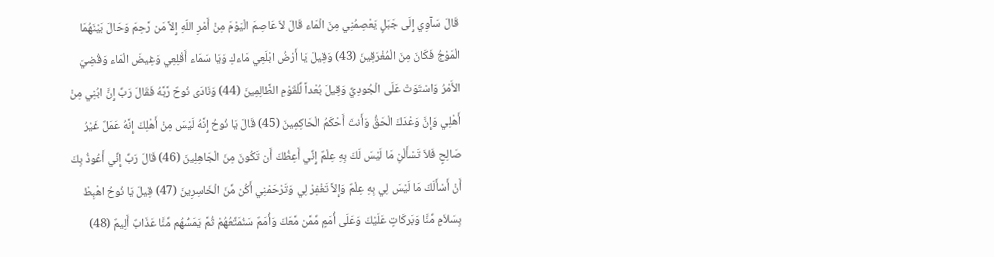قَالَ سَآوِي إِلَى جَبَلٍ يَعْصِمُنِي مِنَ الْمَاء قَالَ لاَ عَاصِمَ الْيَوْمَ مِنْ أَمْرِ اللّهِ إِلاَّ مَن رَّحِمَ وَحَالَ بَيْنَهُمَا الْمَوْجُ فَكَانَ مِنَ الْمُغْرَقِينَ (43) وَقِيلَ يَا أَرْضُ ابْلَعِي مَاءكِ وَيَا سَمَاء أَقْلِعِي وَغِيضَ الْمَاء وَقُضِيَ الأَمْرُ وَاسْتَوَتْ عَلَى الْجُودِيِّ وَقِيلَ بُعْداً لِّلْقَوْمِ الظَّالِمِينَ (44) وَنَادَى نُوحٌ رَّبَّهُ فَقَالَ رَبِّ إِنَّ ابُنِي مِنْ أَهْلِي وَإِنَّ وَعْدَكَ الْحَقُّ وَأَنتَ أَحْكَمُ الْحَاكِمِينَ (45) قَالَ يَا نُوحُ إِنَّهُ لَيْسَ مِنْ أَهْلِكَ إِنَّهُ عَمَلٌ غَيْرُ صَالِحٍ فَلاَ تَسْأَلْنِ مَا لَيْسَ لَكَ بِهِ عِلْمٌ إِنِّي أَعِظُكَ أَن تَكُونَ مِنَ الْجَاهِلِينَ (46) قَالَ رَبِّ إِنِّي أَعُوذُ بِكَ أَنْ أَسْأَلَكَ مَا لَيْسَ لِي بِهِ عِلْمٌ وَإِلاَّ تَغْفِرْ لِي وَتَرْحَمْنِي أَكُن مِّنَ الْخَاسِرِينَ (47) قِيلَ يَا نُوحُ اهْبِطْ بِسَلاَمٍ مِّنَّا وَبَركَاتٍ عَلَيْكَ وَعَلَى أُمَمٍ مِّمَّن مَّعَكَ وَأُمَمٌ سَنُمَتِّعُهُمْ ثُمَّ يَمَسُّهُم مِّنَّا عَذَابٌ أَلِيمٌ (48)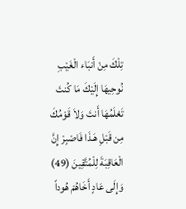تِلْكَ مِنْ أَنبَاء الْغَيْبِ نُوحِيهَا إِلَيْكَ مَا كُنتَ تَعْلَمُهَا أَنتَ وَلاَ قَوْمُكَ مِن قَبْلِ هَـذَا فَاصْبِرْ إِنَّ الْعَاقِبَةَ لِلْمُتَّقِينَ (49) وَإِلَى عَادٍ أَخَاهُمْ هُوداً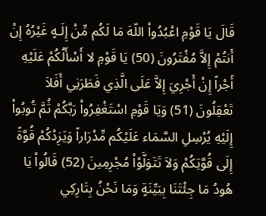قَالَ يَا قَوْمِ اعْبُدُواْ اللّهَ مَا لَكُم مِّنْ إِلَـهٍ غَيْرُهُ إِنْ أَنتُمْ إِلاَّ مُفْتَرُونَ (50) يَا قَوْمِ لا أَسْأَلُكُمْ عَلَيْهِ أَجْراً إِنْ أَجْرِيَ إِلاَّ عَلَى الَّذِي فَطَرَنِي أَفَلاَ تَعْقِلُونَ (51) وَيَا قَوْمِ اسْتَغْفِرُواْ رَبَّكُمْ ثُمَّ تُوبُواْ إِلَيْهِ يُرْسِلِ السَّمَاء عَلَيْكُم مِّدْرَاراً وَيَزِدْكُمْ قُوَّةً إِلَى قُوَّتِكُمْ وَلاَ تَتَوَلَّوْاْ مُجْرِمِينَ (52) قَالُواْ يَا هُودُ مَا جِئْتَنَا بِبَيِّنَةٍ وَمَا نَحْنُ بِتَارِكِي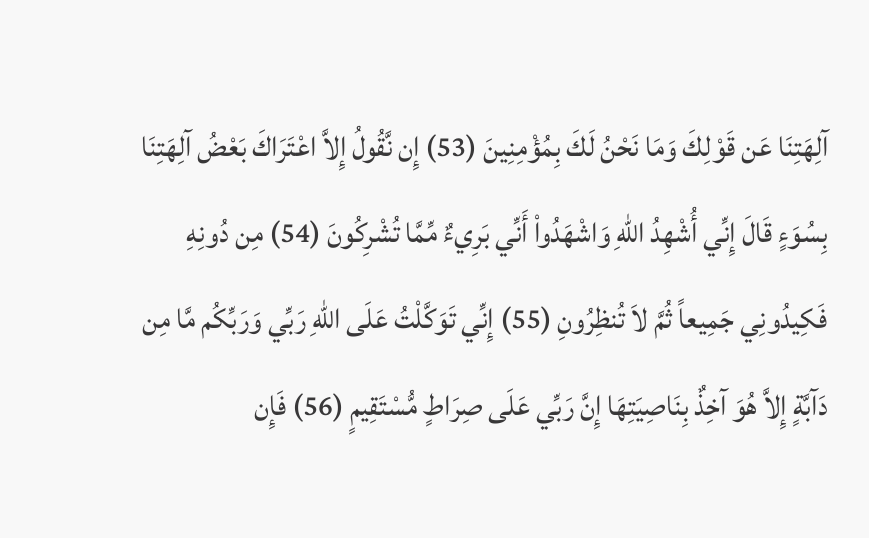آلِهَتِنَا عَن قَوْلِكَ وَمَا نَحْنُ لَكَ بِمُؤْمِنِينَ (53) إِن نَّقُولُ إِلاَّ اعْتَرَاكَ بَعْضُ آلِهَتِنَا بِسُوَءٍ قَالَ إِنِّي أُشْهِدُ اللّهِ وَاشْهَدُواْ أَنِّي بَرِيءٌ مِّمَّا تُشْرِكُونَ (54) مِن دُونِهِ فَكِيدُونِي جَمِيعاً ثُمَّ لاَ تُنظِرُونِ (55) إِنِّي تَوَكَّلْتُ عَلَى اللّهِ رَبِّي وَرَبِّكُم مَّا مِن دَآبَّةٍ إِلاَّ هُوَ آخِذٌ بِنَاصِيَتِهَا إِنَّ رَبِّي عَلَى صِرَاطٍ مُّسْتَقِيمٍ (56) فَإِن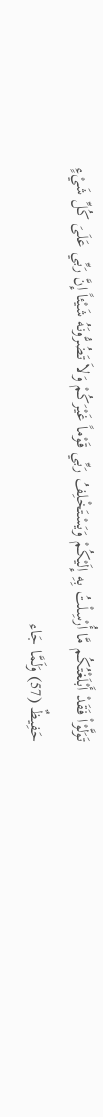تَوَلَّوْاْ فَقَدْ أَبْلَغْتُكُم مَّا أُرْسِلْتُ بِهِ إِلَيْكُمْ وَيَسْتَخْلِفُ رَبِّي قَوْماً غَيْرَكُمْ وَلاَ تَضُرُّونَهُ شَيْئاً إِنَّ رَبِّي عَلَىَ كُلِّ شَيْءٍ حَفِيظٌ (57) وَلَمَّا جَاء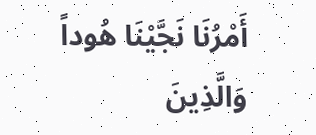أَمْرُنَا نَجَّيْنَا هُوداً وَالَّذِينَ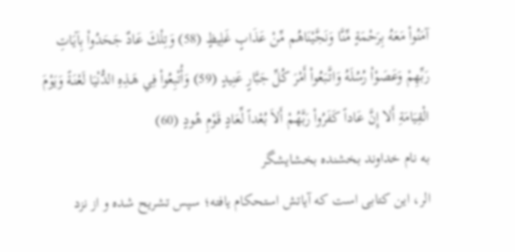آمَنُواْ مَعَهُ بِرَحْمَةٍ مِّنَّا وَنَجَّيْنَاهُم مِّنْ عَذَابٍ غَلِيظٍ (58) وَتِلْكَ عَادٌ جَحَدُواْ بِآيَاتِ رَبِّهِمْ وَعَصَوْاْ رُسُلَهُ وَاتَّبَعُواْ أَمْرَ كُلِّ جَبَّارٍ عَنِيدٍ (59) وَأُتْبِعُواْ فِي هَـذِهِ الدُّنْيَا لَعْنَةً وَيَوْمَ الْقِيَامَةِ أَلا إِنَّ عَاداً كَفَرُواْ رَبَّهُمْ أَلاَ بُعْداً لِّعَادٍ قَوْمِ هُودٍ (60)
به نام خداوند بخشنده بخشايشگر
الر، اين كتابى است كه آياتش استحكام يافته؛ سپس تشريح شده و از نزد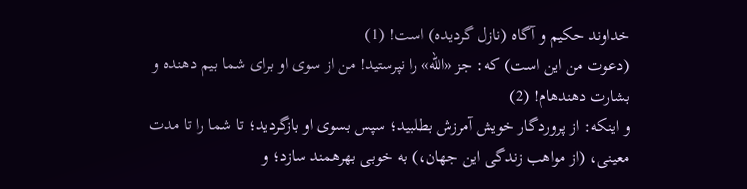خداوند حكيم و آگاه (نازل گرديده) است! (1)
(دعوت من اين است) كه: جز «الله» را نپرستيد! من از سوى او براى شما بيم دهنده و بشارت دهندهام! (2)
و اينكه: از پروردگار خويش آمرزش بطلبيد؛ سپس بسوى او بازگرديد؛ تا شما را تا مدت معينى، (از مواهب زندگى اين جهان،) به خوبى بهرهمند سازد؛ و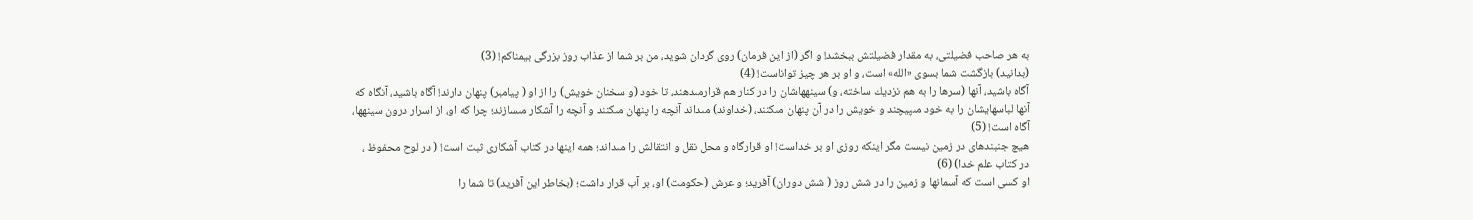به هر صاحب فضيلتى، به مقدار فضيلتش ببخشد! و اگر (از اين فرمان) روى گردان شويد، من بر شما از عذاب روز بزرگى بيمناكم! (3)
(بدانيد) بازگشت شما بسوى «الله» است، و او بر هر چيز تواناست! (4)
آگاه باشيد، آنها (سرها را به هم نزديك ساخته، و) سينههاشان را در كنار هم قرارمىدهند، تا خود (و سخنان خويش) را از او ( پيامبر) پنهان دارند! آگاه باشيد، آنگاه كه آنها لباسهايشان را به خود مىپيچند و خويش را در آن پنهان مىكنند، (خداوند) مىداند آنچه را پنهان مىكنند و آنچه را آشكار مىسازند؛ چرا كه او، از اسرار درون سينهها، آگاه است! (5)
هيچ جنبندهاى در زمين نيست مگر اينكه روزى او بر خداست! او قرارگاه و محل نقل و انتقالش را مىداند؛ همه اينها در كتاب آشكارى ثبت است! ( در لوح محفوظ ، در كتاب علم خدا) (6)
او كسى است كه آسمانها و زمين را در شش روز ( شش دوران) آفريد؛ و عرش (حكومت) او، بر آب قرار داشت؛ (بخاطر اين آفريد) تا شما را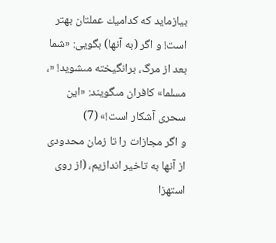بيازمايد كه كداميك عملتان بهتر است! و اگر (به آنها) بگويى: «شما بعد از مرگ، برانگيخته مىشويد! «، مسلما» كافران مىگويند: «اين سحرى آشكار است!» (7)
و اگر مجازات را تا زمان محدودى از آنها به تاخير اندازيم، (از روى استهزا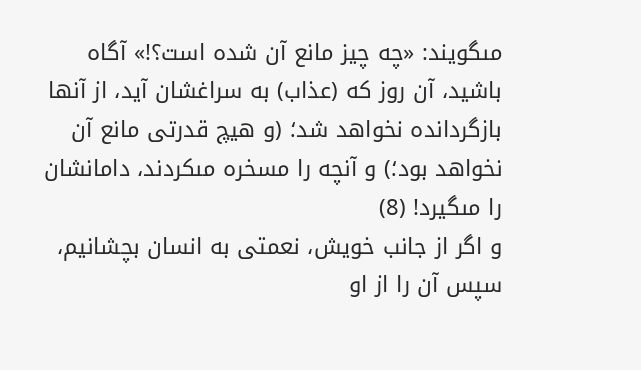مىگويند: «چه چيز مانع آن شده است؟!» آگاه باشيد، آن روز كه (عذاب) به سراغشان آيد، از آنها بازگردانده نخواهد شد؛ (و هيچ قدرتى مانع آن نخواهد بود؛) و آنچه را مسخره مىكردند، دامانشان را مىگيرد! (8)
و اگر از جانب خويش، نعمتى به انسان بچشانيم، سپس آن را از او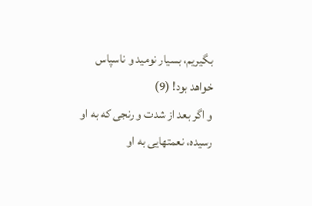بگيريم، بسيار نوميد و ناسپاس خواهد بود! (9)
و اگر بعد از شدت و رنجى كه به او رسيده، نعمتهايى به او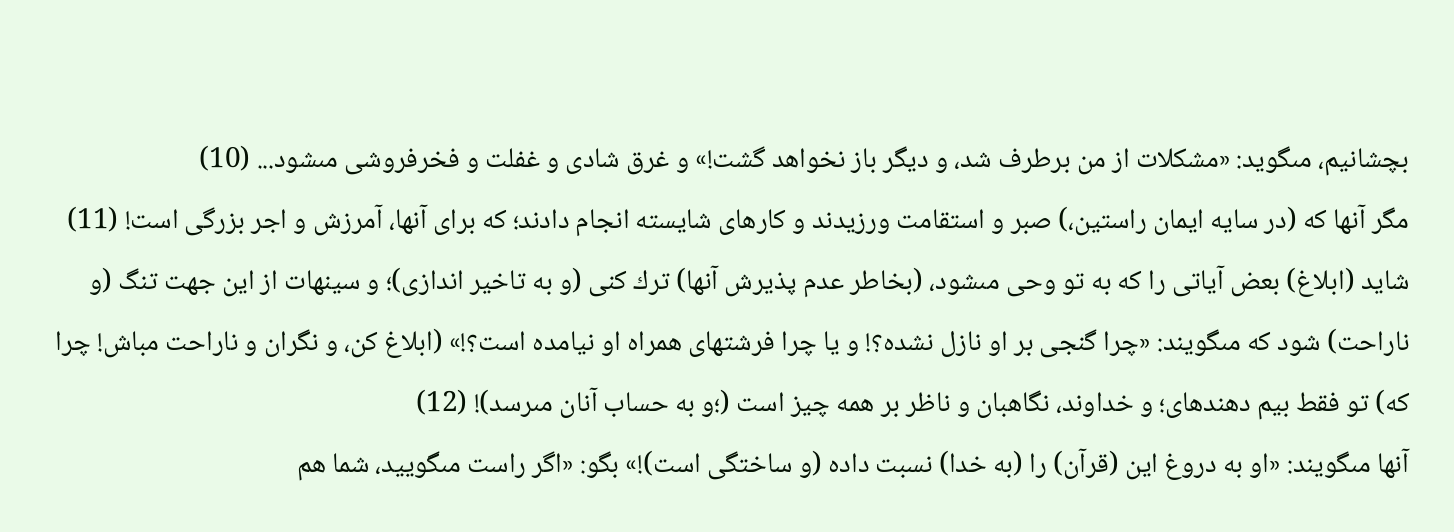بچشانيم، مىگويد: «مشكلات از من برطرف شد، و ديگر باز نخواهد گشت!» و غرق شادى و غفلت و فخرفروشى مىشود... (10)
مگر آنها كه (در سايه ايمان راستين،) صبر و استقامت ورزيدند و كارهاى شايسته انجام دادند؛ كه براى آنها، آمرزش و اجر بزرگى است! (11)
شايد (ابلاغ) بعض آياتى را كه به تو وحى مىشود، (بخاطر عدم پذيرش آنها) ترك كنى (و به تاخير اندازى)؛ و سينهات از اين جهت تنگ (و ناراحت) شود كه مىگويند: «چرا گنجى بر او نازل نشده؟! و يا چرا فرشتهاى همراه او نيامده است؟!» (ابلاغ كن، و نگران و ناراحت مباش! چرا كه) تو فقط بيم دهندهاى؛ و خداوند، نگاهبان و ناظر بر همه چيز است (؛و به حساب آنان مىرسد)! (12)
آنها مىگويند: «او به دروغ اين (قرآن) را (به خدا) نسبت داده (و ساختگى است)!» بگو: «اگر راست مىگوييد، شما هم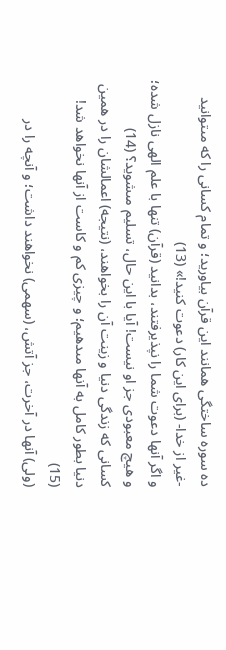ده سوره ساختگى همانند اين قرآن بياوريد؛ و تمام كسانى را كه مىتوانيد -غير از خدا- (براى اين كار) دعوت كنيد!» (13)
و اگر آنها دعوت شما را نپذيرفتند، بدانيد (قرآن) تنها با علم الهى نازل شده؛ و هيچ معبودى جز او نيست! آيا با اين حال، تسليم مىشويد؟ (14)
كسانى كه زندگى دنيا و زينت آن را بخواهند، (نتيجه) اعمالشان را در همين دنيا بطور كامل به آنها مىدهيم؛ و چيزى كم و كاست از آنها نخواهد شد! (15)
(ولى) آنها در آخرت، جز آتش، (سهمى) نخواهند داشت؛ و آنچه را در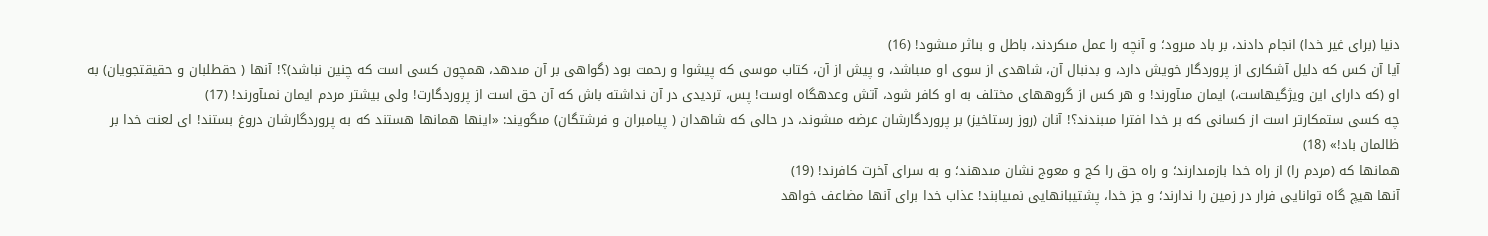دنيا (براى غير خدا) انجام دادند، بر باد مىرود؛ و آنچه را عمل مىكردند، باطل و بىاثر مىشود! (16)
آيا آن كس كه دليل آشكارى از پروردگار خويش دارد، و بدنبال آن، شاهدى از سوى او مىباشد، و پيش از آن، كتاب موسى كه پيشوا و رحمت بود (گواهى بر آن مىدهد، همچون كسى است كه چنين نباشد)؟! آنها ( حقطلبان و حقيقتجويان) به او (كه داراى اين ويژگيهاست،) ايمان مىآورند! و هر كس از گروههاى مختلف به او كافر شود، آتش وعدهگاه اوست! پس، ترديدى در آن نداشته باش كه آن حق است از پروردگارت! ولى بيشتر مردم ايمان نمىآورند! (17)
چه كسى ستمكارتر است از كسانى كه بر خدا افترا مىبندند؟! آنان (روز رستاخيز) بر پروردگارشان عرضه مىشوند، در حالى كه شاهدان ( پيامبران و فرشتگان) مىگويند: «اينها همانها هستند كه به پروردگارشان دروغ بستند! اى لعنت خدا بر ظالمان باد!» (18)
همانها كه (مردم را) از راه خدا بازمىدارند؛ و راه حق را كج و معوج نشان مىدهند؛ و به سراى آخرت كافرند! (19)
آنها هيچ گاه توانايى فرار در زمين را ندارند؛ و جز خدا، پشتيبانهايى نمىيابند! عذاب خدا براى آنها مضاعف خواهد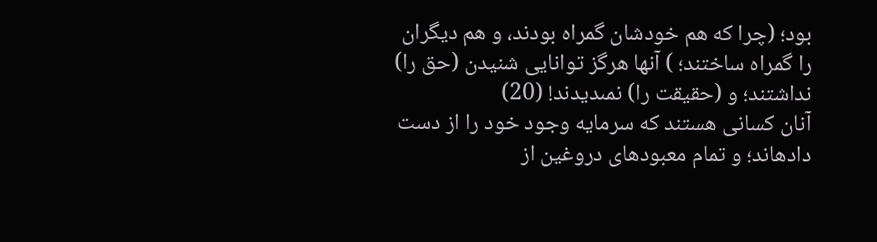بود؛ (چرا كه هم خودشان گمراه بودند، و هم ديگران را گمراه ساختند؛ ) آنها هرگز توانايى شنيدن (حق را) نداشتند؛ و (حقيقت را) نمىديدند! (20)
آنان كسانى هستند كه سرمايه وجود خود را از دست دادهاند؛ و تمام معبودهاى دروغين از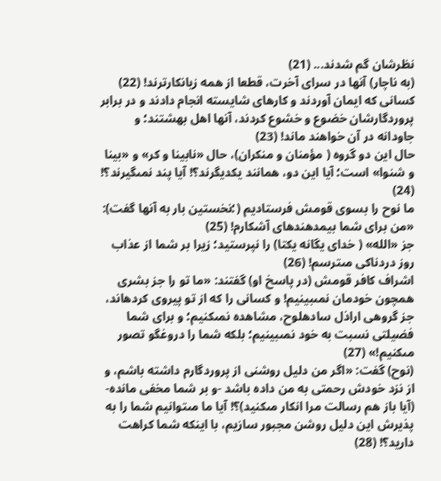نظرشان گم شدند... (21)
(به ناچار) آنها در سراى آخرت، قطعا از همه زيانكارترند! (22)
كسانى كه ايمان آوردند و كارهاى شايسته انجام دادند و در برابر پروردگارشان خضوع و خشوع كردند، آنها اهل بهشتند؛ و جاودانه در آن خواهند ماند! (23)
حال اين دو گروه ( مؤمنان و منكران)، حال «نابينا و كر» و «بينا و شنوا» است؛ آيا اين دو، همانند يكديگرند؟! آيا پند نمىگيرند؟! (24)
ما نوح را بسوى قومش فرستاديم (؛نخستين بار به آنها گفت): «من براى شما بيمدهندهاى آشكارم! (25)
جز «الله» ( خداى يگانه يكتا) را نپرستيد؛ زيرا بر شما از عذاب روز دردناكى مىترسم! (26)
اشراف كافر قومش (در پاسخ او) گفتند: «ما تو را جز بشرى همچون خودمان نمىبينيم! و كسانى را كه از تو پيروى كردهاند، جز گروهى اراذل سادهلوح، مشاهده نمىكنيم؛ و براى شما فضيلتى نسبت به خود نمىبينيم؛ بلكه شما را دروغگو تصور مىكنيم!» (27)
(نوح) گفت: «اگر من دليل روشنى از پروردگارم داشته باشم، و از نزد خودش رحمتى به من داده باشد -و بر شما مخفى مانده- (آيا باز هم رسالت مرا انكار مىكنيد)؟! آيا ما مىتوانيم شما را به پذيرش اين دليل روشن مجبور سازيم، با اينكه شما كراهت داريد؟! (28)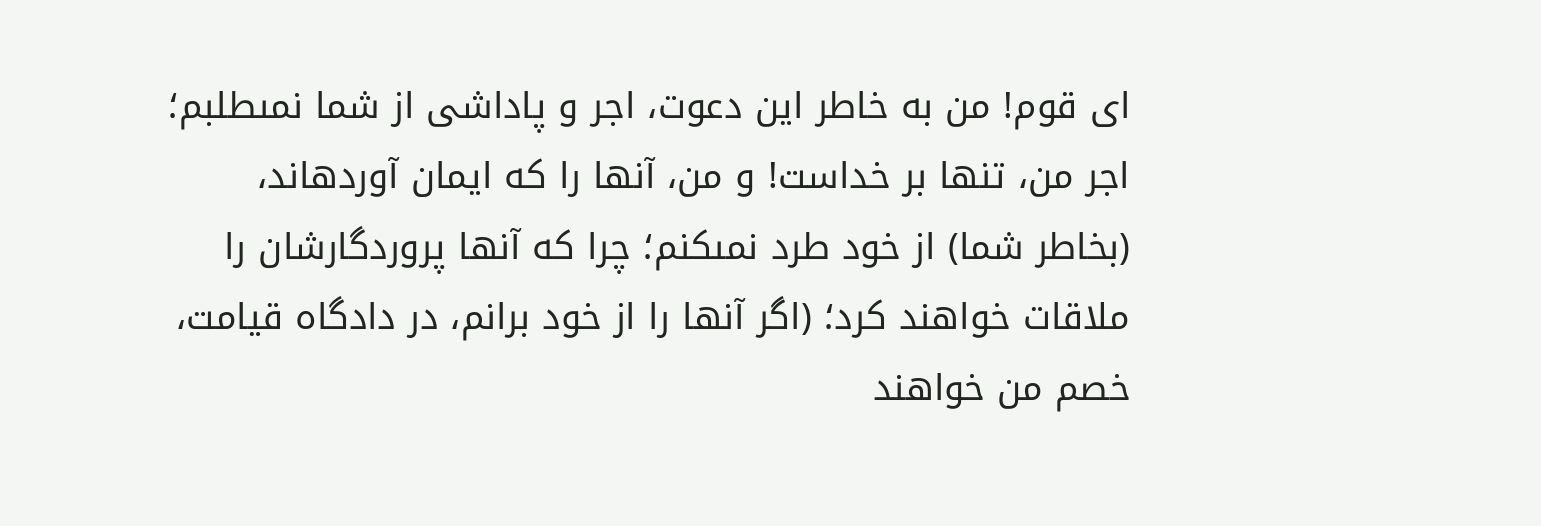اى قوم! من به خاطر اين دعوت، اجر و پاداشى از شما نمىطلبم؛ اجر من، تنها بر خداست! و من، آنها را كه ايمان آوردهاند، (بخاطر شما) از خود طرد نمىكنم؛ چرا كه آنها پروردگارشان را ملاقات خواهند كرد؛ (اگر آنها را از خود برانم، در دادگاه قيامت، خصم من خواهند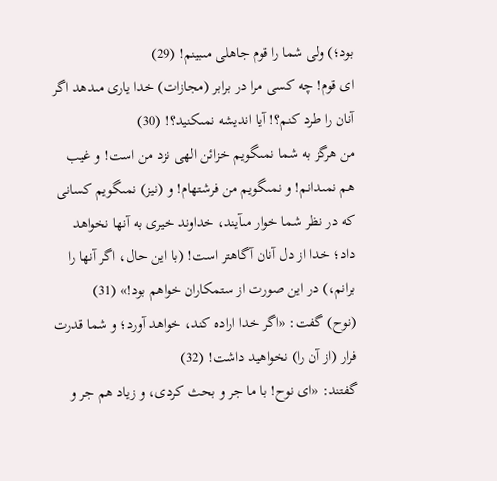بود؛) ولى شما را قوم جاهلى مىبينم! (29)
اى قوم! چه كسى مرا در برابر (مجازات) خدا يارى مىدهد اگر آنان را طرد كنم؟! آيا انديشه نمىكنيد؟! (30)
من هرگز به شما نمىگويم خزائن الهى نزد من است! و غيب هم نمىدانم! و نمىگويم من فرشتهام! و (نيز) نمىگويم كسانى كه در نظر شما خوار مىآيند، خداوند خيرى به آنها نخواهد داد؛ خدا از دل آنان آگاهتر است! (با اين حال، اگر آنها را برانم،) در اين صورت از ستمكاران خواهم بود!» (31)
(نوح) گفت: «اگر خدا اراده كند، خواهد آورد؛ و شما قدرت فرار (از آن را) نخواهيد داشت! (32)
گفتند: «اى نوح! با ما جر و بحث كردى، و زياد هم جر و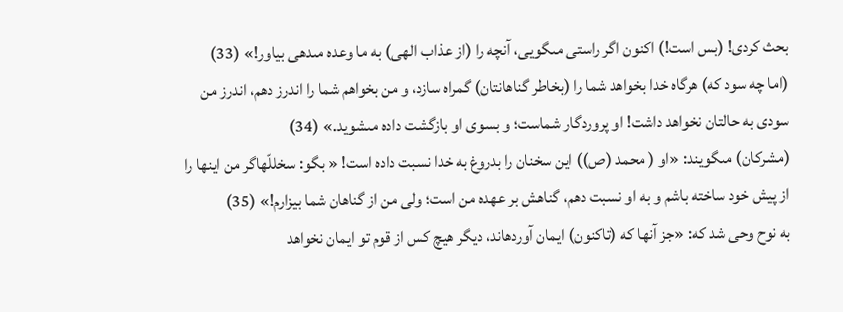بحث كردى! (بس است!) اكنون اگر راستى مىگويى، آنچه را (از عذاب الهى) به ما وعده مىدهى بياور!» (33)
(اما چه سود كه) هرگاه خدا بخواهد شما را (بخاطر گناهانتان) گمراه سازد، و من بخواهم شما را اندرز دهم، اندرز من سودى به حالتان نخواهد داشت! او پروردگار شماست؛ و بسوى او بازگشت داده مىشويد.» (34)
(مشركان) مىگويند: «او ( محمد (ص)) اين سخنان را بدروغ به خدا نسبت داده است! « بگو: سخللّهاگر من اينها را از پيش خود ساخته باشم و به او نسبت دهم، گناهش بر عهده من است؛ ولى من از گناهان شما بيزارم!» (35)
به نوح وحى شد كه: «جز آنها كه (تاكنون) ايمان آوردهاند، ديگر هيچ كس از قوم تو ايمان نخواهد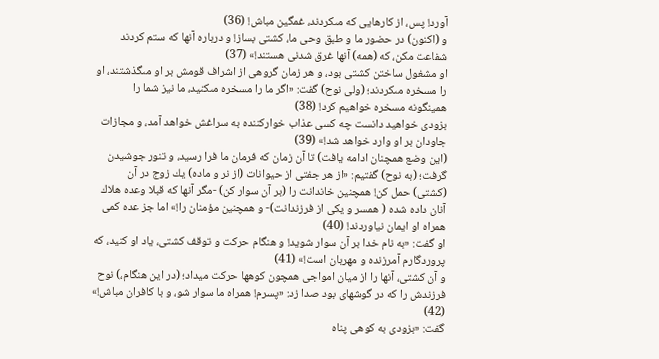آورد! پس، از كارهايى كه مىكردند، غمگين مباش! (36)
و (اكنون) در حضور ما و طبق وحى ما، كشتى بساز! و درباره آنها كه ستم كردند شفاعت مكن، كه (همه) آنها غرق شدنى هستند!» (37)
او مشغول ساختن كشتى بود، و هر زمان گروهى از اشراف قومش بر او مىگذشتند، او را مسخره مىكردند؛ (ولى نوح) گفت: «اگر ما را مسخره مىكنيد، ما نيز شما را همينگونه مسخره خواهيم كرد! (38)
بزودى خواهيد دانست چه كسى عذاب خواركننده به سراغش خواهد آمد، و مجازات جاودان بر او وارد خواهد شد!» (39)
(اين وضع همچنان ادامه يافت) تا آن زمان كه فرمان ما فرا رسيد، و تنور جوشيدن گرفت؛ (به نوح) گفتيم: «از هر جفتى از حيوانات (از نر و ماده) يك زوج در آن (كشتى) حمل كن! همچنين خاندانت را (بر آن سوار كن) -مگر آنها كه قبلا وعده هلاك آنان داده شده ( همسر و يكى از فرزندانت)- و همچنين مؤمنان را!» اما جز عده كمى همراه او ايمان نياوردند! (40)
او گفت: «به نام خدا بر آن سوار شويد! و هنگام حركت و توقف كشتى، ياد او كنيد، كه پروردگارم آمرزنده و مهربان است!» (41)
و آن كشتى، آنها را از ميان امواجى همچون كوهها حركت ميداد؛ (در اين هنگام،) نوح فرزندش را كه در گوشهاى بود صدا زد: «پسرم! همراه ما سوار شو، و با كافران مباش!» (42)
گفت: «بزودى به كوهى پناه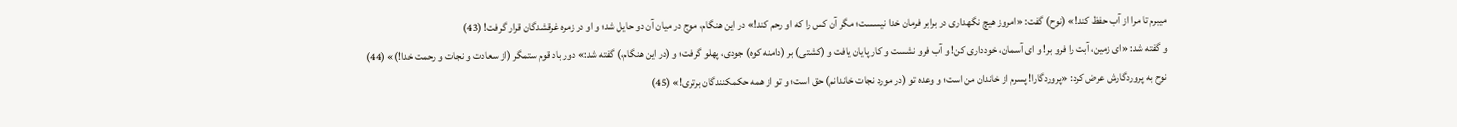ميبرم تا مرا از آب حفظ كند!» (نوح) گفت: «امروز هيچ نگهدارى در برابر فرمان خدا نيسست؛ مگر آن كس را كه او رحم كند!» در اين هنگام، موج در ميان آن دو حايل شد؛ و او در زمره غرقشدگان قرار گرفت! (43)
و گفته شد: «اى زمين، آبت را فرو بر! و اى آسمان، خوددارى كن! و آب فرو نشست و كار پايان يافت و (كشتى) بر (دامنه كوه) جودى، پهلو گرفت؛ و (در اين هنگام،) گفته شد:» دور باد قوم ستمگر (از سعادت و نجات و رحمت خدا!)» (44)
نوح به پروردگارش عرض كرد: «پروردگارا! پسرم از خاندان من است؛ و وعده تو (در مورد نجات خاندانم) حق است؛ و تو از همه حكمكنندگان برترى!» (45)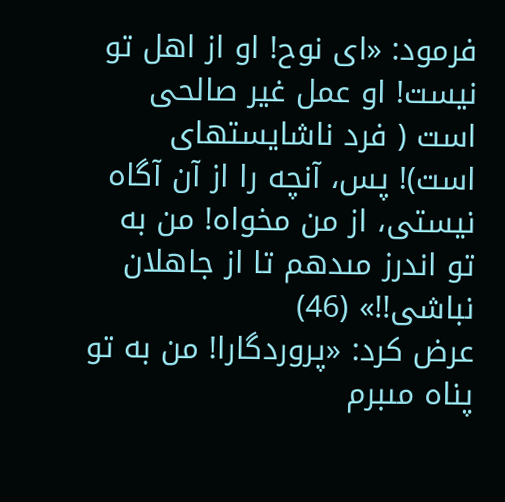فرمود: «اى نوح! او از اهل تو نيست! او عمل غير صالحى است ( فرد ناشايستهاى است)! پس، آنچه را از آن آگاه نيستى، از من مخواه! من به تو اندرز مىدهم تا از جاهلان نباشى!!» (46)
عرض كرد: «پروردگارا! من به تو پناه مىبرم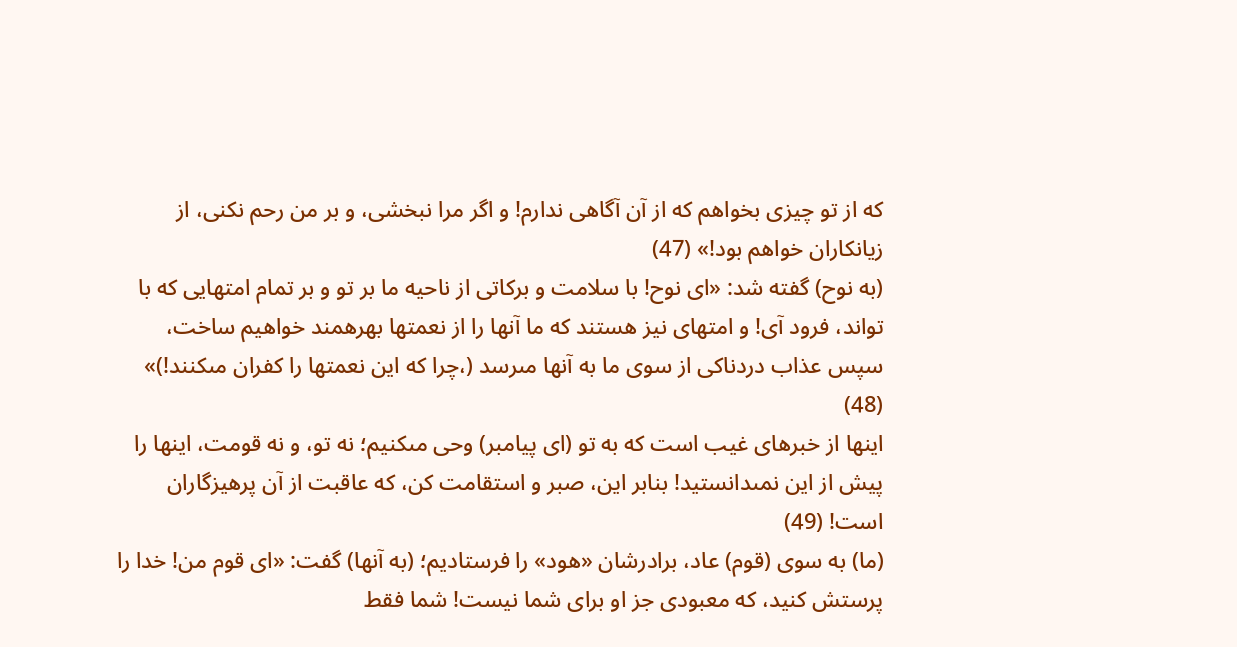كه از تو چيزى بخواهم كه از آن آگاهى ندارم! و اگر مرا نبخشى، و بر من رحم نكنى، از زيانكاران خواهم بود!» (47)
(به نوح) گفته شد: «اى نوح! با سلامت و بركاتى از ناحيه ما بر تو و بر تمام امتهايى كه با تواند، فرود آى! و امتهاى نيز هستند كه ما آنها را از نعمتها بهرهمند خواهيم ساخت، سپس عذاب دردناكى از سوى ما به آنها مىرسد (،چرا كه اين نعمتها را كفران مىكنند!)» (48)
اينها از خبرهاى غيب است كه به تو (اى پيامبر) وحى مىكنيم؛ نه تو، و نه قومت، اينها را پيش از اين نمىدانستيد! بنابر اين، صبر و استقامت كن، كه عاقبت از آن پرهيزگاران است! (49)
(ما) به سوى (قوم) عاد، برادرشان «هود» را فرستاديم؛ (به آنها) گفت: «اى قوم من! خدا را پرستش كنيد، كه معبودى جز او براى شما نيست! شما فقط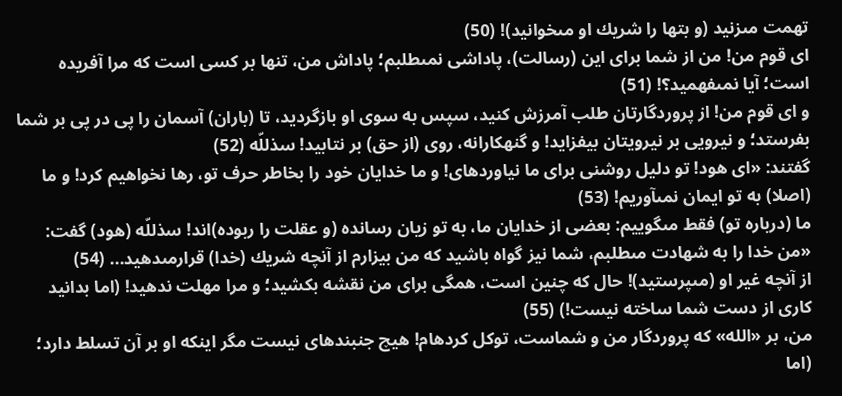تهمت مىزنيد (و بتها را شريك او مىخوانيد)! (50)
اى قوم من! من از شما براى اين (رسالت)، پاداشى نمىطلبم؛ پاداش من، تنها بر كسى است كه مرا آفريده است؛ آيا نمىفهميد؟! (51)
و اى قوم من! از پروردگارتان طلب آمرزش كنيد، سپس به سوى او بازگرديد، تا (باران) آسمان را پى در پى بر شما بفرستد؛ و نيرويى بر نيرويتان بيفزايد! و گنهكارانه، روى (از حق) بر نتابيد! سذللّه (52)
گفتند: «اى هود! تو دليل روشنى براى ما نياوردهاى! و ما خدايان خود را بخاطر حرف تو، رها نخواهيم كرد! و ما (اصلا) به تو ايمان نمىآوريم! (53)
ما (درباره تو) فقط مىگوييم: بعضى از خدايان ما، به تو زيان رسانده (و عقلت را ربوده)اند! سذللّه (هود) گفت: «من خدا را به شهادت مىطلبم، شما نيز گواه باشيد كه من بيزارم از آنچه شريك (خدا) قرارمىدهيد... (54)
از آنچه غير او (مىپرستيد)! حال كه چنين است، همگى براى من نقشه بكشيد؛ و مرا مهلت ندهيد! (اما بدانيد كارى از دست شما ساخته نيست!) (55)
من، بر «الله» كه پروردگار من و شماست، توكل كردهام! هيچ جنبندهاى نيست مگر اينكه او بر آن تسلط دارد؛ (اما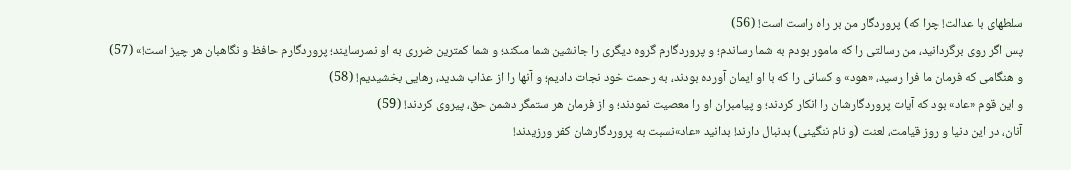سلطهاى با عدالت! چرا كه) پروردگار من بر راه راست است! (56)
پس اگر روى برگردانيد، من رسالتى را كه مامور بودم به شما رساندم؛ و پروردگارم گروه ديگرى را جانشين شما مىكند؛ و شما كمترين ضررى به او نمىرسايند؛ پروردگارم حافظ و نگاهبان هر چيز است!» (57)
و هنگامى كه فرمان ما فرا رسيد، «هود» و كسانى را كه با او ايمان آورده بودند، به رحمت خود نجات داديم؛ و آنها را از عذاب شديد، رهايى بخشيديم! (58)
و اين قوم «عاد» بود كه آيات پروردگارشان را انكار كردند؛ و پيامبران او را معصيت نمودند؛ و از فرمان هر ستمگر دشمن حق، پيروى كردند! (59)
آنان، در اين دنيا و روز قيامت، لعنت (و نام ننگينى) بدنبال دارند! بدانيد «عاد»نسبت به پروردگارشان كفر ورزيدند!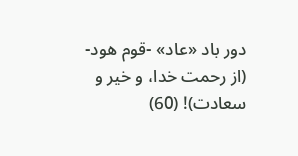دور باد «عاد» -قوم هود- (از رحمت خدا، و خير و سعادت)! (60)